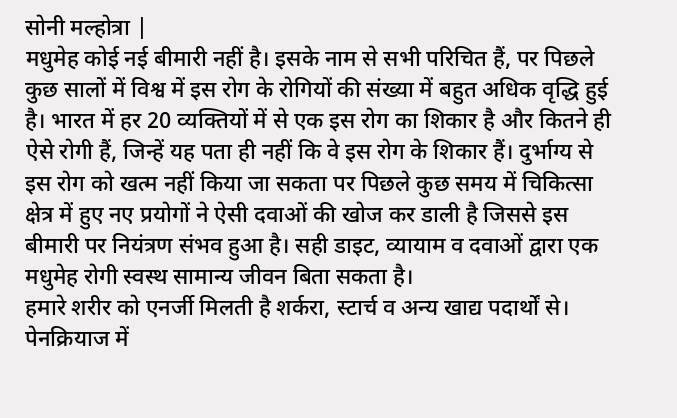सोनी मल्होत्रा |
मधुमेह कोई नई बीमारी नहीं है। इसके नाम से सभी परिचित हैं, पर पिछले कुछ सालों में विश्व में इस रोग के रोगियों की संख्या में बहुत अधिक वृद्धि हुई है। भारत में हर 20 व्यक्तियों में से एक इस रोग का शिकार है और कितने ही ऐसे रोगी हैं, जिन्हें यह पता ही नहीं कि वे इस रोग के शिकार हैं। दुर्भाग्य से इस रोग को खत्म नहीं किया जा सकता पर पिछले कुछ समय में चिकित्सा क्षेत्र में हुए नए प्रयोगों ने ऐसी दवाओं की खोज कर डाली है जिससे इस बीमारी पर नियंत्रण संभव हुआ है। सही डाइट, व्यायाम व दवाओं द्वारा एक मधुमेह रोगी स्वस्थ सामान्य जीवन बिता सकता है।
हमारे शरीर को एनर्जी मिलती है शर्करा, स्टार्च व अन्य खाद्य पदार्थों से। पेनक्रियाज में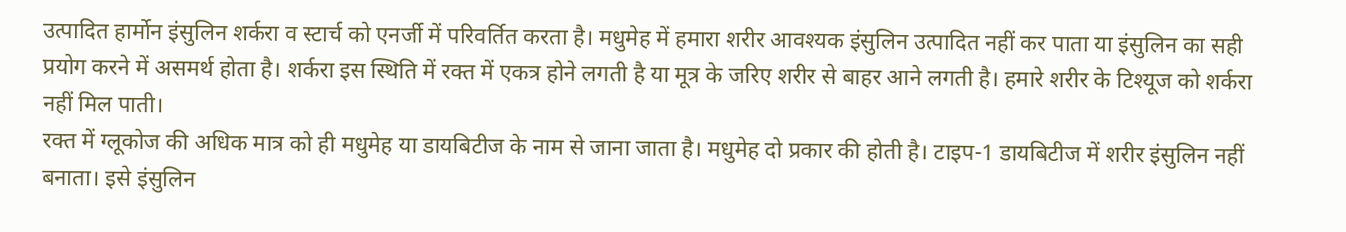उत्पादित हार्मोन इंसुलिन शर्करा व स्टार्च को एनर्जी में परिवर्तित करता है। मधुमेह में हमारा शरीर आवश्यक इंसुलिन उत्पादित नहीं कर पाता या इंसुलिन का सही प्रयोग करने में असमर्थ होता है। शर्करा इस स्थिति में रक्त में एकत्र होने लगती है या मूत्र के जरिए शरीर से बाहर आने लगती है। हमारे शरीर के टिश्यूज को शर्करा नहीं मिल पाती।
रक्त में ग्लूकोज की अधिक मात्र को ही मधुमेह या डायबिटीज के नाम से जाना जाता है। मधुमेह दो प्रकार की होती है। टाइप-1 डायबिटीज में शरीर इंसुलिन नहीं बनाता। इसे इंसुलिन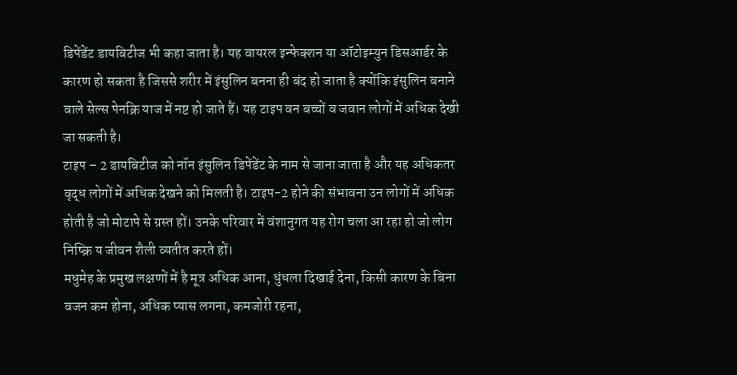डिपेंडेंट डायबिटीज भी कहा जाता है। यह वायरल इन्फेक्शन या ऑटोइम्युन डिसआर्डर के कारण हो सकता है जिससे शरीर में इंसुलिन बनना ही बंद हो जाता है क्योंकि इंसुलिन बनाने वाले सेल्स पेनक्रि याज में नष्ट हो जाते हैं। यह टाइप वन बच्चों व जवान लोगों में अधिक देखी जा सकती है।
टाइप – 2 डायबिटीज को नॉन इंसुलिन डिपेंडेंट के नाम से जाना जाता है और यह अधिकतर वृद्ध लोगों में अधिक देखने को मिलती है। टाइप-2 होने की संभावना उन लोगों में अधिक होती है जो मोटापे से ग्रस्त हों। उनके परिवार में वंशानुगत यह रोग चला आ रहा हो जो लोग निष्क्रि य जीवन शैली व्यतीत करते हों।
मधुमेह के प्रमुख लक्षणों में है मूत्र अधिक आना, धुंधला दिखाई देना, किसी कारण के बिना वजन कम होना, अधिक प्यास लगना, कमजोरी रहना,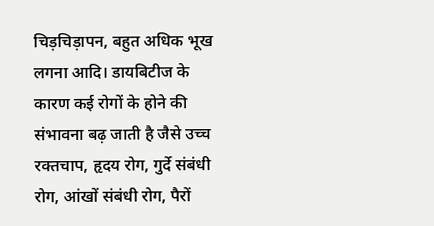चिड़चिड़ापन, बहुत अधिक भूख लगना आदि। डायबिटीज के कारण कई रोगों के होने की संभावना बढ़ जाती है जैसे उच्च रक्तचाप, हृदय रोग, गुर्दे संबंधी रोग, आंखों संबंधी रोग, पैरों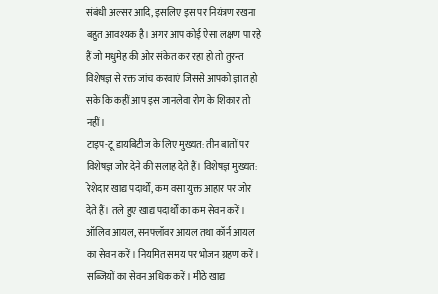संबंधी अल्सर आदि, इसलिए इस पर नियंत्रण रखना बहुत आवश्यक है। अगर आप कोई ऐसा लक्षण पा रहे हैं जो मधुमेह की ओर संकेत कर रहा हो तो तुरन्त विशेषज्ञ से रक्त जांच करवाएं जिससे आपको ज्ञात हो सके कि कहीं आप इस जानलेवा रोग के शिकार तो नहीं।
टाइप-टू डायबिटीज के लिए मुख्यत: तीन बातों पर विशेषज्ञ जोर देने की सलाह देते हैं। विशेषज्ञ मुख्यत: रेशेदार खाद्य पदार्थों, कम वसा युक्त आहार पर जोर देते हैं। तले हुए खाद्य पदार्थों का कम सेवन करें। ऑलिव आयल, सनफ्लॉवर आयल तथा कॉर्न आयल का सेवन करें। नियमित समय पर भोजन ग्रहण करें। सब्जियों का सेवन अधिक करें। मीठे खाद्य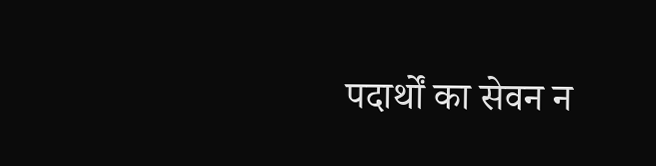पदार्थों का सेवन न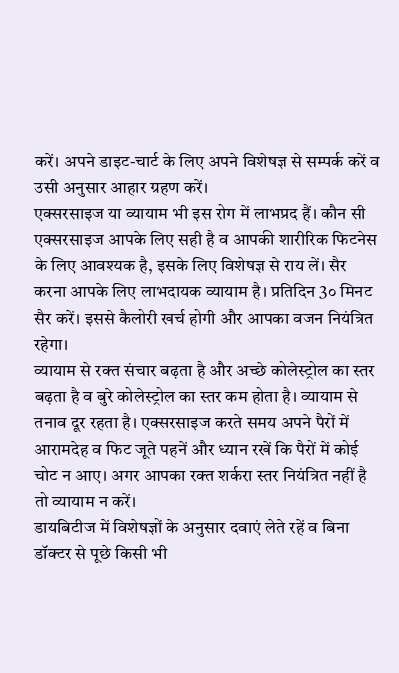करें। अपने डाइट-चार्ट के लिए अपने विशेषज्ञ से सम्पर्क करें व उसी अनुसार आहार ग्रहण करें।
एक्सरसाइज या व्यायाम भी इस रोग में लाभप्रद हैं। कौन सी एक्सरसाइज आपके लिए सही है व आपकी शारीरिक फिटनेस के लिए आवश्यक है, इसके लिए विशेषज्ञ से राय लें। सैर करना आपके लिए लाभदायक व्यायाम है। प्रतिदिन 3० मिनट सैर करें। इससे कैलोरी खर्च होगी और आपका वजन नियंत्रित रहेगा।
व्यायाम से रक्त संचार बढ़ता है और अच्छे कोलेस्ट्रोल का स्तर बढ़ता है व बुरे कोलेस्ट्रोल का स्तर कम होता है। व्यायाम से तनाव दूर रहता है। एक्सरसाइज करते समय अपने पैरों में आरामदेह व फिट जूते पहनें और ध्यान रखें कि पैरों में कोई चोट न आए। अगर आपका रक्त शर्करा स्तर नियंत्रित नहीं है तो व्यायाम न करें।
डायबिटीज में विशेषज्ञों के अनुसार दवाएं लेते रहें व बिना डॉक्टर से पूछे किसी भी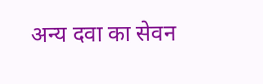अन्य दवा का सेवन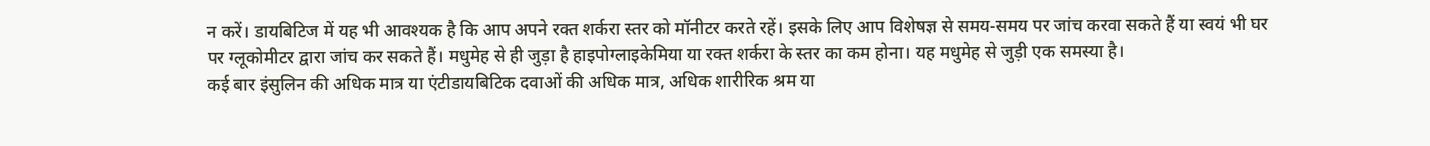न करें। डायबिटिज में यह भी आवश्यक है कि आप अपने रक्त शर्करा स्तर को मॉनीटर करते रहें। इसके लिए आप विशेषज्ञ से समय-समय पर जांच करवा सकते हैं या स्वयं भी घर पर ग्लूकोमीटर द्वारा जांच कर सकते हैं। मधुमेह से ही जुड़ा है हाइपोग्लाइकेमिया या रक्त शर्करा के स्तर का कम होना। यह मधुमेह से जुड़ी एक समस्या है।
कई बार इंसुलिन की अधिक मात्र या एंटीडायबिटिक दवाओं की अधिक मात्र, अधिक शारीरिक श्रम या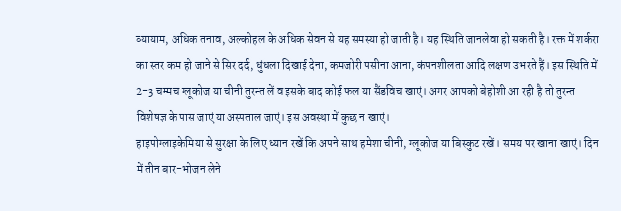व्यायाम, अधिक तनाव, अल्कोहल के अधिक सेवन से यह समस्या हो जाती है। यह स्थिति जानलेवा हो सकती है। रक्त में शर्करा का स्तर कम हो जाने से सिर दर्द, धुंधला दिखाई देना, कमजोरी पसीना आना, कंपनशीलता आदि लक्षण उभरते हैं। इस स्थिति में 2-3 चम्मच ग्लूकोज या चीनी तुरन्त लें व इसके बाद कोई फल या सैंडविच खाएं। अगर आपको बेहोशी आ रही है तो तुरन्त विशेषज्ञ के पास जाएं या अस्पताल जाएं। इस अवस्था में कुछ न खाएं।
हाइपोग्लाइकेमिया से सुरक्षा के लिए ध्यान रखें कि अपने साथ हमेशा चीनी, ग्लूकोज या बिस्कुट रखें। समय पर खाना खाएं। दिन में तीन बार-भोजन लेने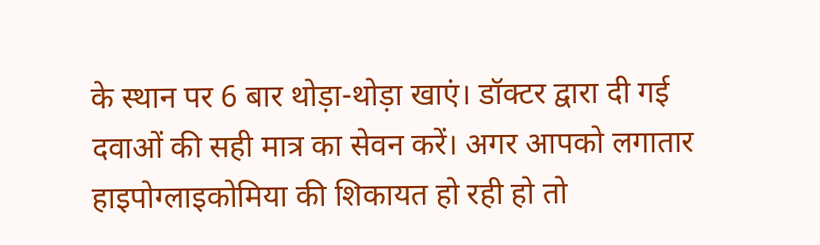के स्थान पर 6 बार थोड़ा-थोड़ा खाएं। डॉक्टर द्वारा दी गई दवाओं की सही मात्र का सेवन करें। अगर आपको लगातार हाइपोग्लाइकोमिया की शिकायत हो रही हो तो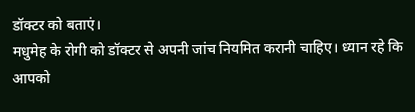डॉक्टर को बताएं।
मधुमेह के रोगी को डॉक्टर से अपनी जांच नियमित करानी चाहिए। ध्यान रहे कि आपको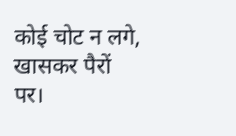कोई चोट न लगे, खासकर पैरों पर।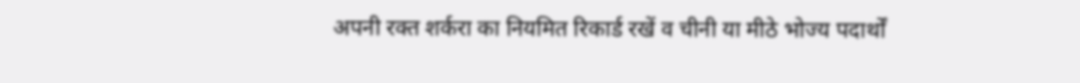अपनी रक्त शर्करा का नियमित रिकार्ड रखें व चीनी या मीठे भोज्य पदार्थों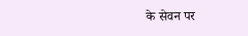के सेवन पर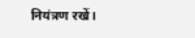नियंत्रण रखें।